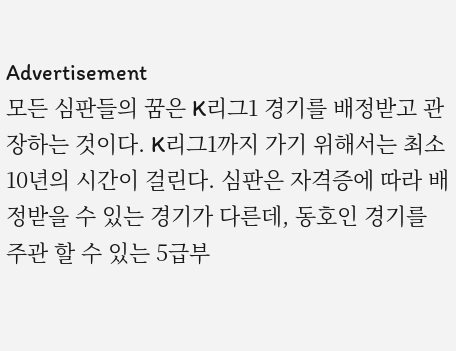Advertisement
모든 심판들의 꿈은 K리그1 경기를 배정받고 관장하는 것이다. K리그1까지 가기 위해서는 최소 10년의 시간이 걸린다. 심판은 자격증에 따라 배정받을 수 있는 경기가 다른데, 동호인 경기를 주관 할 수 있는 5급부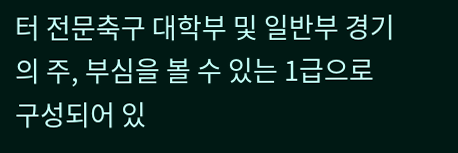터 전문축구 대학부 및 일반부 경기의 주, 부심을 볼 수 있는 1급으로 구성되어 있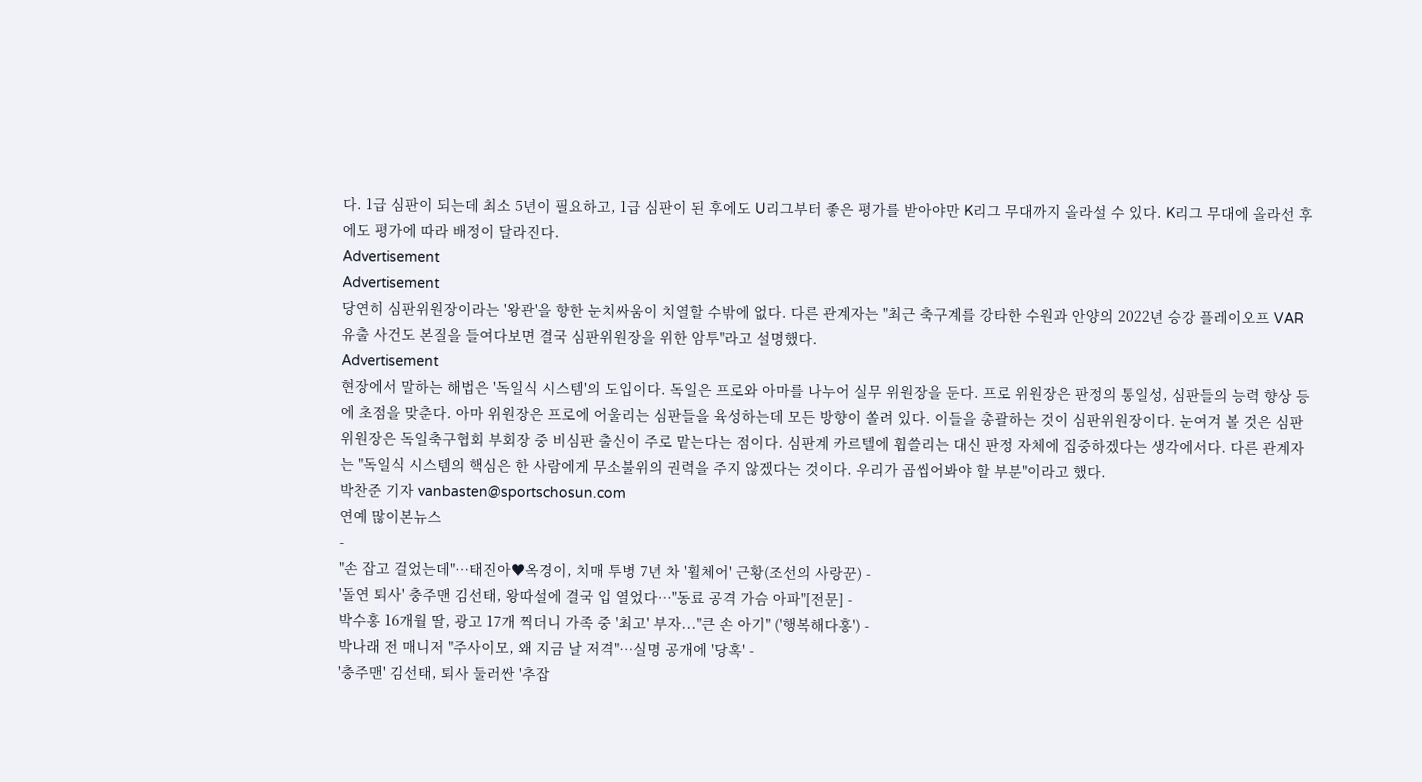다. 1급 심판이 되는데 최소 5년이 필요하고, 1급 심판이 된 후에도 U리그부터 좋은 평가를 받아야만 K리그 무대까지 올라설 수 있다. K리그 무대에 올라선 후에도 평가에 따라 배정이 달라진다.
Advertisement
Advertisement
당연히 심판위원장이라는 '왕관'을 향한 눈치싸움이 치열할 수밖에 없다. 다른 관계자는 "최근 축구계를 강타한 수원과 안양의 2022년 승강 플레이오프 VAR 유출 사건도 본질을 들여다보면 결국 심판위원장을 위한 암투"라고 설명했다.
Advertisement
현장에서 말하는 해법은 '독일식 시스템'의 도입이다. 독일은 프로와 아마를 나누어 실무 위원장을 둔다. 프로 위원장은 판정의 통일성, 심판들의 능력 향상 등에 초점을 맞춘다. 아마 위원장은 프로에 어울리는 심판들을 육성하는데 모든 방향이 쏠려 있다. 이들을 총괄하는 것이 심판위원장이다. 눈여겨 볼 것은 심판위원장은 독일축구협회 부회장 중 비심판 출신이 주로 맡는다는 점이다. 심판계 카르텔에 휩쓸리는 대신 판정 자체에 집중하겠다는 생각에서다. 다른 관계자는 "독일식 시스템의 핵심은 한 사람에게 무소불위의 권력을 주지 않겠다는 것이다. 우리가 곱씹어봐야 할 부분"이라고 했다.
박찬준 기자 vanbasten@sportschosun.com
연예 많이본뉴스
-
"손 잡고 걸었는데"…태진아♥옥경이, 치매 투병 7년 차 '휠체어' 근황(조선의 사랑꾼) -
'돌연 퇴사' 충주맨 김선태, 왕따설에 결국 입 열었다…"동료 공격 가슴 아파"[전문] -
박수홍 16개월 딸, 광고 17개 찍더니 가족 중 '최고' 부자..."큰 손 아기" ('행복해다홍') -
박나래 전 매니저 "주사이모, 왜 지금 날 저격"…실명 공개에 '당혹' -
'충주맨' 김선태, 퇴사 둘러싼 '추잡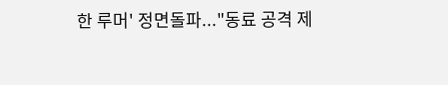한 루머' 정면돌파..."동료 공격 제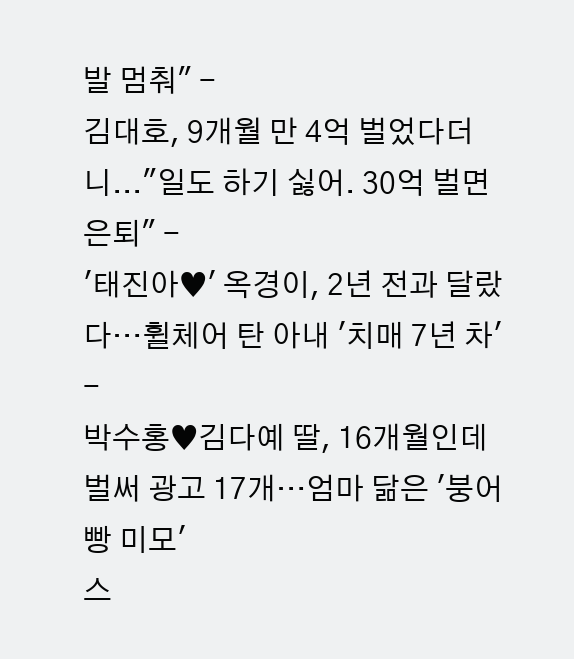발 멈춰" -
김대호, 9개월 만 4억 벌었다더니..."일도 하기 싫어. 30억 벌면 은퇴" -
'태진아♥' 옥경이, 2년 전과 달랐다…휠체어 탄 아내 '치매 7년 차' -
박수홍♥김다예 딸, 16개월인데 벌써 광고 17개…엄마 닮은 '붕어빵 미모'
스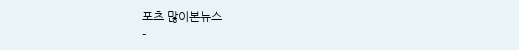포츠 많이본뉴스
-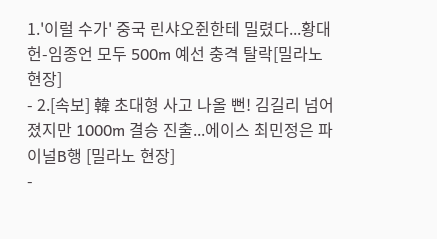1.'이럴 수가' 중국 린샤오쥔한테 밀렸다...황대헌-임종언 모두 500m 예선 충격 탈락[밀라노 현장]
- 2.[속보] 韓 초대형 사고 나올 뻔! 김길리 넘어졌지만 1000m 결승 진출...에이스 최민정은 파이널B행 [밀라노 현장]
-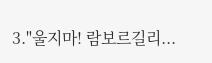3."울지마! 람보르길리...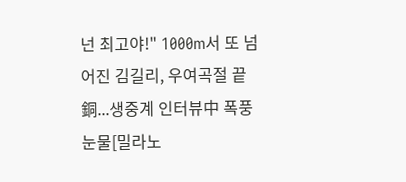넌 최고야!" 1000m서 또 넘어진 김길리, 우여곡절 끝 銅...생중계 인터뷰中 폭풍눈물[밀라노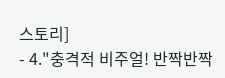스토리]
- 4."충격적 비주얼! 반짝반짝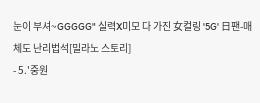눈이 부셔~GGGGG" 실력X미모 다 가진 女컬링 '5G' 日팬-매체도 난리법석[밀라노 스토리]
- 5.'중원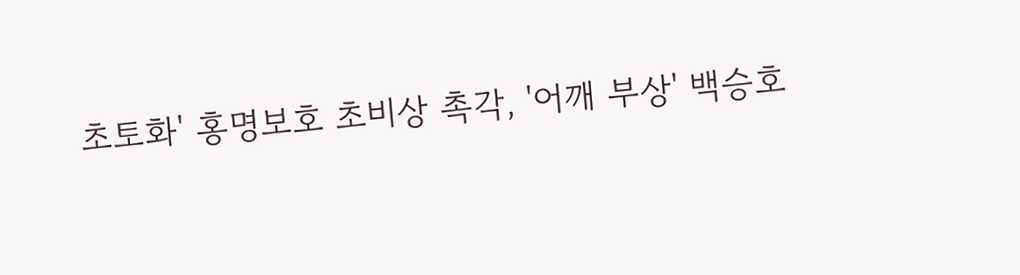초토화' 홍명보호 초비상 촉각, '어깨 부상' 백승호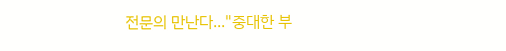전문의 만난다..."중대한 부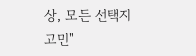상, 모든 선택지 고민"